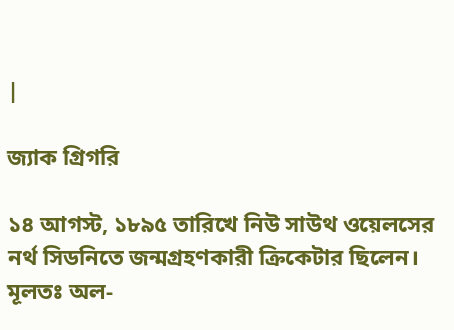|

জ্যাক গ্রিগরি

১৪ আগস্ট, ১৮৯৫ তারিখে নিউ সাউথ ওয়েলসের নর্থ সিডনিতে জন্মগ্রহণকারী ক্রিকেটার ছিলেন। মূলতঃ অল-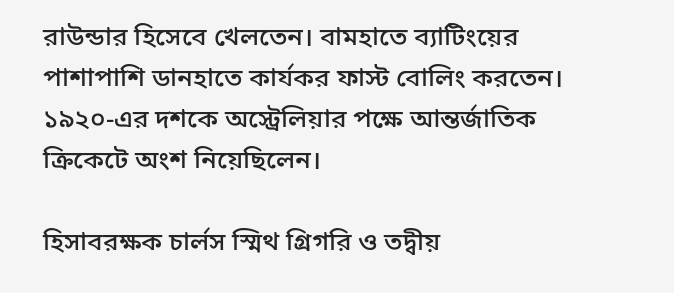রাউন্ডার হিসেবে খেলতেন। বামহাতে ব্যাটিংয়ের পাশাপাশি ডানহাতে কার্যকর ফাস্ট বোলিং করতেন। ১৯২০-এর দশকে অস্ট্রেলিয়ার পক্ষে আন্তর্জাতিক ক্রিকেটে অংশ নিয়েছিলেন।

হিসাবরক্ষক চার্লস স্মিথ গ্রিগরি ও তদ্বীয়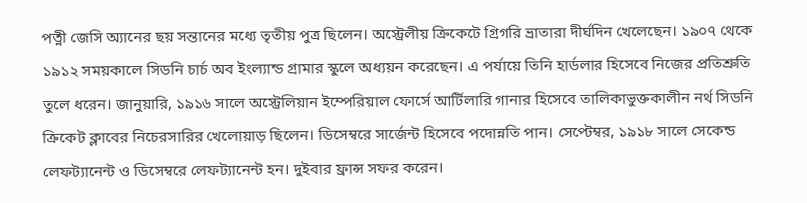পত্নী জেসি অ্যানের ছয় সন্তানের মধ্যে তৃতীয় পুত্র ছিলেন। অস্ট্রেলীয় ক্রিকেটে গ্রিগরি ভ্রাতারা দীর্ঘদিন খেলেছেন। ১৯০৭ থেকে ১৯১২ সময়কালে সিডনি চার্চ অব ইংল্যান্ড গ্রামার স্কুলে অধ্যয়ন করেছেন। এ পর্যায়ে তিনি হার্ডলার হিসেবে নিজের প্রতিশ্রুতি তুলে ধরেন। জানুয়ারি, ১৯১৬ সালে অস্ট্রেলিয়ান ইম্পেরিয়াল ফোর্সে আর্টিলারি গানার হিসেবে তালিকাভুক্তকালীন নর্থ সিডনি ক্রিকেট ক্লাবের নিচেরসারির খেলোয়াড় ছিলেন। ডিসেম্বরে সার্জেন্ট হিসেবে পদোন্নতি পান। সেপ্টেম্বর, ১৯১৮ সালে সেকেন্ড লেফট্যানেন্ট ও ডিসেম্বরে লেফট্যানেন্ট হন। দুইবার ফ্রান্স সফর করেন।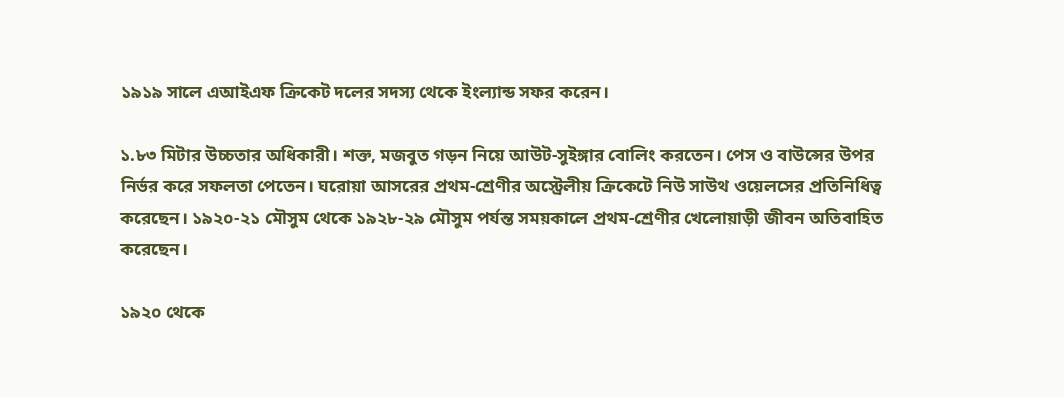১৯১৯ সালে এআইএফ ক্রিকেট দলের সদস্য থেকে ইংল্যান্ড সফর করেন।

১.৮৩ মিটার উচ্চতার অধিকারী। শক্ত, মজবুত গড়ন নিয়ে আউট-সুইঙ্গার বোলিং করতেন। পেস ও বাউন্সের উপর নির্ভর করে সফলতা পেতেন। ঘরোয়া আসরের প্রথম-শ্রেণীর অস্ট্রেলীয় ক্রিকেটে নিউ সাউথ ওয়েলসের প্রতিনিধিত্ব করেছেন। ১৯২০-২১ মৌসুম থেকে ১৯২৮-২৯ মৌসুম পর্যন্ত সময়কালে প্রথম-শ্রেণীর খেলোয়াড়ী জীবন অতিবাহিত করেছেন।

১৯২০ থেকে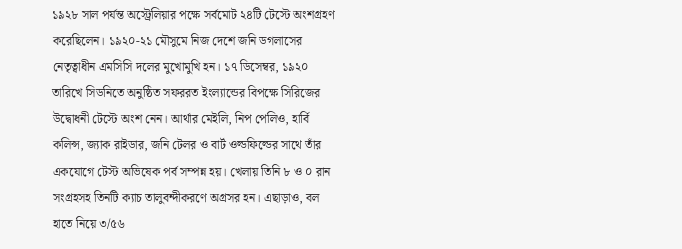১৯২৮ সাল পর্যন্ত অস্ট্রেলিয়ার পক্ষে সর্বমোট ২৪টি টেস্টে অংশগ্রহণ করেছিলেন। ১৯২০-২১ মৌসুমে নিজ দেশে জনি ডগলাসের নেতৃত্বাধীন এমসিসি দলের মুখোমুখি হন। ১৭ ডিসেম্বর, ১৯২০ তারিখে সিডনিতে অনুষ্ঠিত সফররত ইংল্যান্ডের বিপক্ষে সিরিজের উদ্বোধনী টেস্টে অংশ নেন। আর্থার মেইলি, নিপ পেলিও, হার্বি কলিন্স, জ্যাক রাইডার, জনি টেলর ও বার্ট ওল্ডফিল্ডের সাথে তাঁর একযোগে টেস্ট অভিষেক পর্ব সম্পন্ন হয়। খেলায় তিনি ৮ ও ০ রান সংগ্রহসহ তিনটি ক্যাচ তালুবন্দীকরণে অগ্রসর হন। এছাড়াও, বল হাতে নিয়ে ৩/৫৬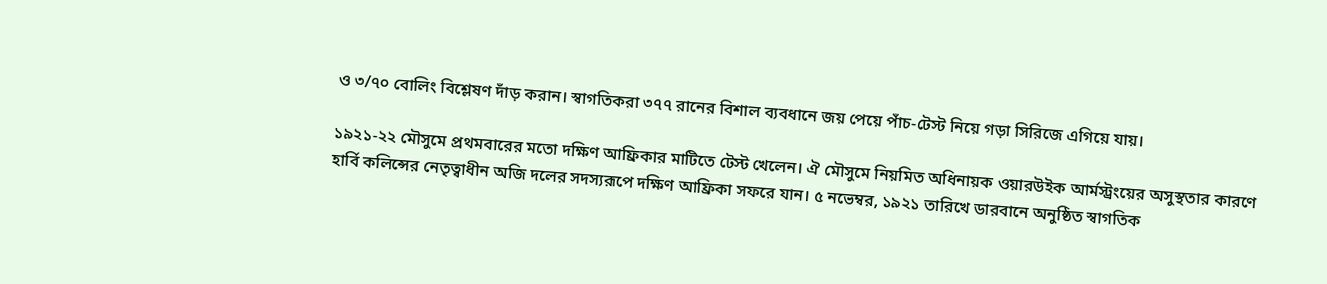ও ৩/৭০ বোলিং বিশ্লেষণ দাঁড় করান। স্বাগতিকরা ৩৭৭ রানের বিশাল ব্যবধানে জয় পেয়ে পাঁচ-টেস্ট নিয়ে গড়া সিরিজে এগিয়ে যায়।

১৯২১-২২ মৌসুমে প্রথমবারের মতো দক্ষিণ আফ্রিকার মাটিতে টেস্ট খেলেন। ঐ মৌসুমে নিয়মিত অধিনায়ক ওয়ারউইক আর্মস্ট্রংয়ের অসুস্থতার কারণে হার্বি কলিন্সের নেতৃত্বাধীন অজি দলের সদস্যরূপে দক্ষিণ আফ্রিকা সফরে যান। ৫ নভেম্বর, ১৯২১ তারিখে ডারবানে অনুষ্ঠিত স্বাগতিক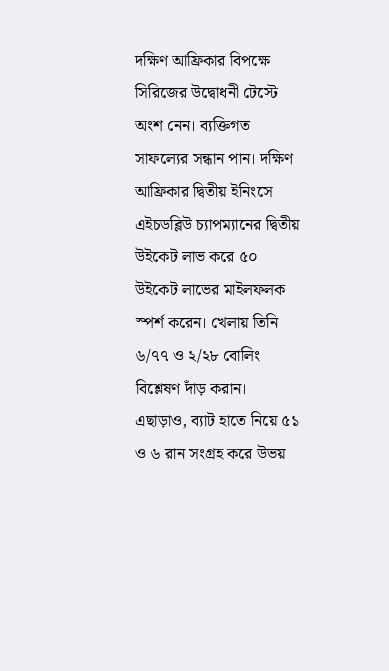দক্ষিণ আফ্রিকার বিপক্ষে সিরিজের উদ্বোধনী টেস্টে অংশ নেন। ব্যক্তিগত সাফল্যের সন্ধান পান। দক্ষিণ আফ্রিকার দ্বিতীয় ইনিংসে এইচডব্লিউ চ্যাপম্যানের দ্বিতীয় উইকেট লাভ করে ৫০ উইকেট লাভের মাইলফলক স্পর্শ করেন। খেলায় তিনি ৬/৭৭ ও ২/২৮ বোলিং বিশ্লেষণ দাঁড় করান। এছাড়াও, ব্যাট হাতে নিয়ে ৫১ ও ৬ রান সংগ্রহ করে উভয়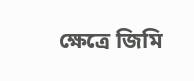ক্ষেত্রে জিমি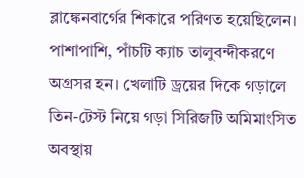ব্লাঙ্কেনবার্গের শিকারে পরিণত হয়েছিলেন। পাশাপাশি, পাঁচটি ক্যাচ তালুবন্দীকরণে অগ্রসর হন। খেলাটি ড্রয়ের দিকে গড়ালে তিন-টেস্ট নিয়ে গড়া সিরিজটি অমিমাংসিত অবস্থায়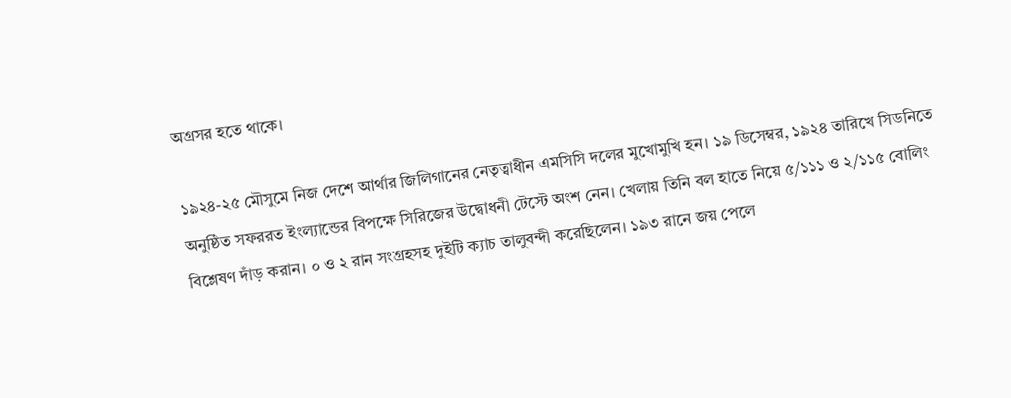অগ্রসর হতে থাকে।

১৯২৪-২৫ মৌসুমে নিজ দেশে আর্থার জিলিগানের নেতৃত্বাধীন এমসিসি দলের মুখোমুখি হন। ১৯ ডিসেম্বর, ১৯২৪ তারিখে সিডনিতে অনুষ্ঠিত সফররত ইংল্যান্ডের বিপক্ষে সিরিজের উদ্বোধনী টেস্টে অংশ নেন। খেলায় তিনি বল হাতে নিয়ে ৫/১১১ ও ২/১১৫ বোলিং বিশ্লেষণ দাঁড় করান। ০ ও ২ রান সংগ্রহসহ দুইটি ক্যাচ তালুবন্দী করেছিলেন। ১৯৩ রানে জয় পেলে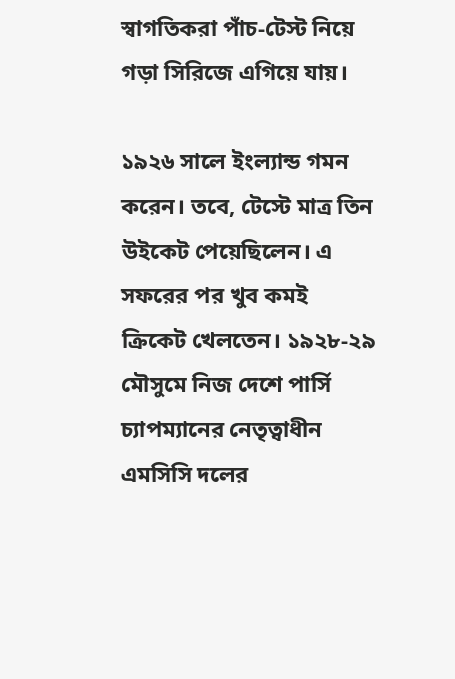স্বাগতিকরা পাঁচ-টেস্ট নিয়ে গড়া সিরিজে এগিয়ে যায়।

১৯২৬ সালে ইংল্যান্ড গমন করেন। তবে, টেস্টে মাত্র তিন উইকেট পেয়েছিলেন। এ সফরের পর খুব কমই ক্রিকেট খেলতেন। ১৯২৮-২৯ মৌসুমে নিজ দেশে পার্সি চ্যাপম্যানের নেতৃত্বাধীন এমসিসি দলের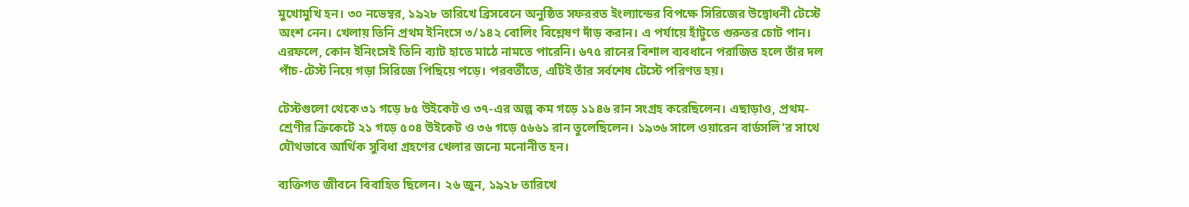মুখোমুখি হন। ৩০ নভেম্বর, ১৯২৮ তারিখে ব্রিসবেনে অনুষ্ঠিত সফররত ইংল্যান্ডের বিপক্ষে সিরিজের উদ্বোধনী টেস্টে অংশ নেন। খেলায় তিনি প্রথম ইনিংসে ৩/১৪২ বোলিং বিশ্লেষণ দাঁড় করান। এ পর্যায়ে হাঁটুতে গুরুতর চোট পান। এরফলে, কোন ইনিংসেই তিনি ব্যাট হাতে মাঠে নামতে পারেনি। ৬৭৫ রানের বিশাল ব্যবধানে পরাজিত হলে তাঁর দল পাঁচ-টেস্ট নিয়ে গড়া সিরিজে পিছিয়ে পড়ে। পরবর্তীতে, এটিই তাঁর সর্বশেষ টেস্টে পরিণত হয়।

টেস্টগুলো থেকে ৩১ গড়ে ৮৫ উইকেট ও ৩৭-এর অল্প কম গড়ে ১১৪৬ রান সংগ্রহ করেছিলেন। এছাড়াও, প্রথম-শ্রেণীর ক্রিকেটে ২১ গড়ে ৫০৪ উইকেট ও ৩৬ গড়ে ৫৬৬১ রান তুলেছিলেন। ১৯৩৬ সালে ওয়ারেন বার্ডসলি’র সাথে যৌথভাবে আর্থিক সুবিধা গ্রহণের খেলার জন্যে মনোনীত হন।

ব্যক্তিগত জীবনে বিবাহিত ছিলেন। ২৬ জুন, ১৯২৮ তারিখে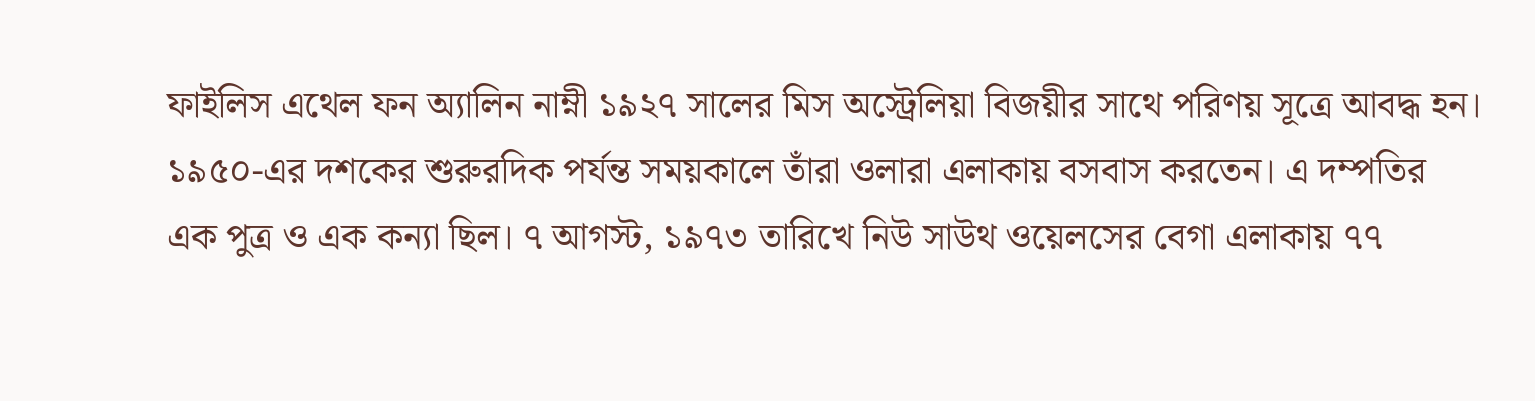ফাইলিস এথেল ফন অ্যালিন নাম্নী ১৯২৭ সালের মিস অস্ট্রেলিয়া বিজয়ীর সাথে পরিণয় সূত্রে আবদ্ধ হন। ১৯৫০-এর দশকের শুরুরদিক পর্যন্ত সময়কালে তাঁরা ওলারা এলাকায় বসবাস করতেন। এ দম্পতির এক পুত্র ও এক কন্যা ছিল। ৭ আগস্ট, ১৯৭৩ তারিখে নিউ সাউথ ওয়েলসের বেগা এলাকায় ৭৭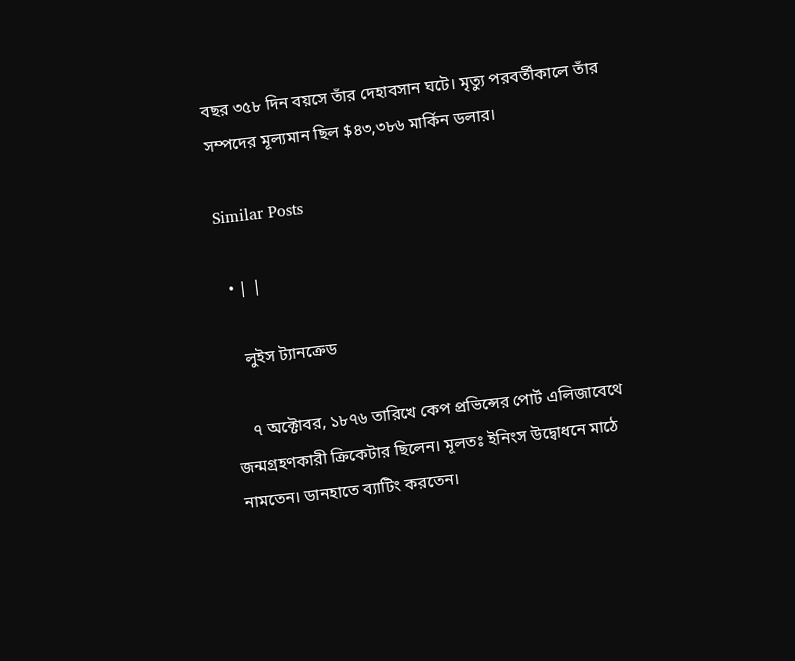বছর ৩৫৮ দিন বয়সে তাঁর দেহাবসান ঘটে। মৃত্যু পরবর্তীকালে তাঁর সম্পদের মূল্যমান ছিল $৪৩,৩৮৬ মার্কিন ডলার।

Similar Posts

  • | |

    লুইস ট্যানক্রেড

    ৭ অক্টোবর, ১৮৭৬ তারিখে কেপ প্রভিন্সের পোর্ট এলিজাবেথে জন্মগ্রহণকারী ক্রিকেটার ছিলেন। মূলতঃ ইনিংস উদ্বোধনে মাঠে নামতেন। ডানহাতে ব্যাটিং করতেন।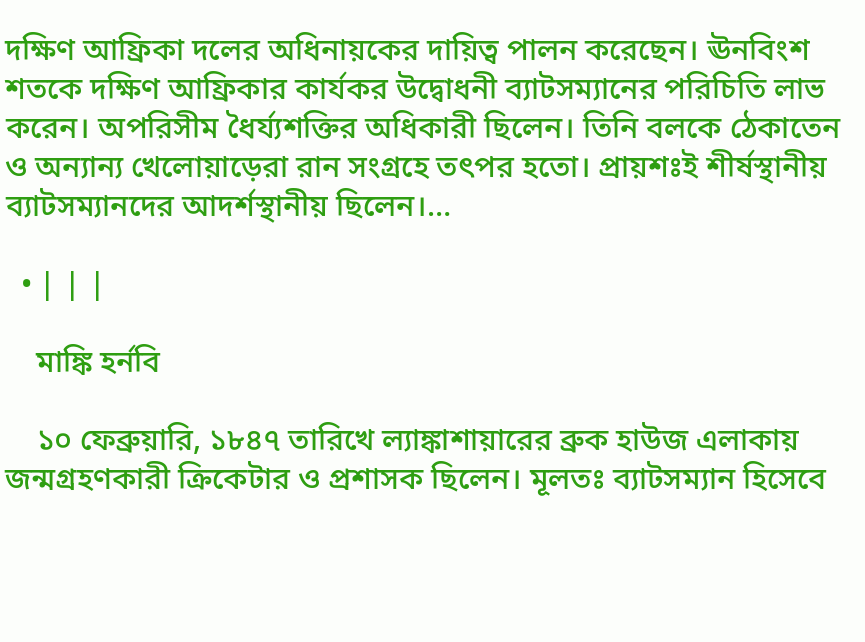দক্ষিণ আফ্রিকা দলের অধিনায়কের দায়িত্ব পালন করেছেন। ঊনবিংশ শতকে দক্ষিণ আফ্রিকার কার্যকর উদ্বোধনী ব্যাটসম্যানের পরিচিতি লাভ করেন। অপরিসীম ধৈর্য্যশক্তির অধিকারী ছিলেন। তিনি বলকে ঠেকাতেন ও অন্যান্য খেলোয়াড়েরা রান সংগ্রহে তৎপর হতো। প্রায়শঃই শীর্ষস্থানীয় ব্যাটসম্যানদের আদর্শস্থানীয় ছিলেন।…

  • | | |

    মাঙ্কি হর্নবি

    ১০ ফেব্রুয়ারি, ১৮৪৭ তারিখে ল্যাঙ্কাশায়ারের ব্রুক হাউজ এলাকায় জন্মগ্রহণকারী ক্রিকেটার ও প্রশাসক ছিলেন। মূলতঃ ব্যাটসম্যান হিসেবে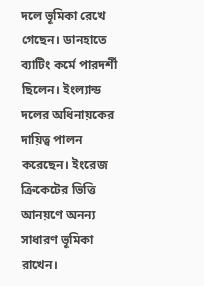দলে ভূমিকা রেখে গেছেন। ডানহাতে ব্যাটিং কর্মে পারদর্শী ছিলেন। ইংল্যান্ড দলের অধিনায়কের দায়িত্ব পালন করেছেন। ইংরেজ ক্রিকেটের ভিত্তি আনয়ণে অনন্য সাধারণ ভূমিকা রাখেন।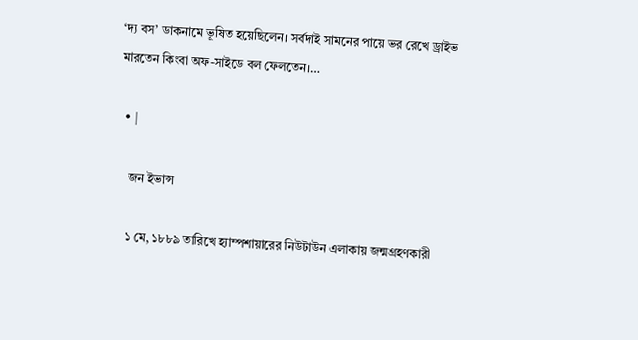‘দ্য বস’ ডাকনামে ভূষিত হয়েছিলেন। সর্বদাই সামনের পায়ে ভর রেখে ড্রাইভ মারতেন কিংবা অফ-সাইডে বল ফেলতেন।…

  • |

    জন ইভান্স

    ১ মে, ১৮৮৯ তারিখে হ্যাম্পশায়ারের নিউটাউন এলাকায় জন্মগ্রহণকারী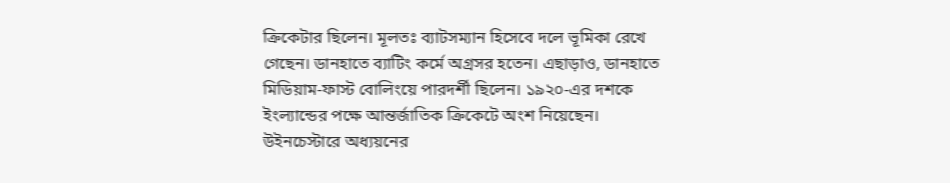ক্রিকেটার ছিলেন। মূলতঃ ব্যাটসম্যান হিসেবে দলে ভূমিকা রেখে গেছেন। ডানহাতে ব্যাটিং কর্মে অগ্রসর হতেন। এছাড়াও, ডানহাতে মিডিয়াম-ফাস্ট বোলিংয়ে পারদর্শী ছিলেন। ১৯২০-এর দশকে ইংল্যান্ডের পক্ষে আন্তর্জাতিক ক্রিকেটে অংশ নিয়েছেন। উইনচেস্টারে অধ্যয়নের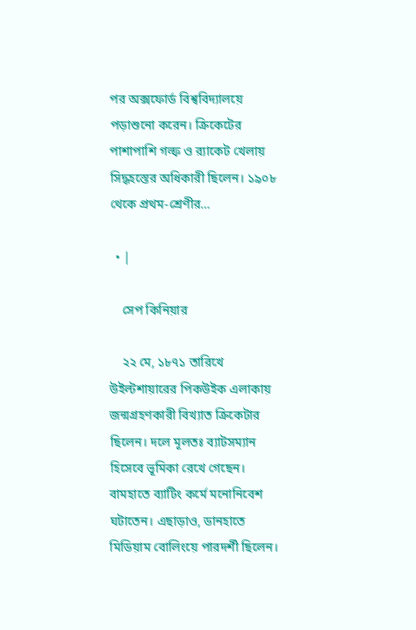পর অক্সফোর্ড বিশ্ববিদ্যালয়ে পড়াশুনো করেন। ক্রিকেটের পাশাপাশি গল্ফ ও র‍্যাকেট খেলায় সিদ্ধহস্তের অধিকারী ছিলেন। ১৯০৮ থেকে প্রথম-শ্রেণীর…

  • |

    সেপ কিনিয়ার

    ২২ মে, ১৮৭১ তারিখে উইল্টশায়ারের পিকউইক এলাকায় জন্মগ্রহণকারী বিখ্যাত ক্রিকেটার ছিলেন। দলে মূলতঃ ব্যাটসম্যান হিসেবে ভূমিকা রেখে গেছেন। বামহাতে ব্যাটিং কর্মে মনোনিবেশ ঘটাতেন। এছাড়াও, ডানহাতে মিডিয়াম বোলিংয়ে পারদর্শী ছিলেন।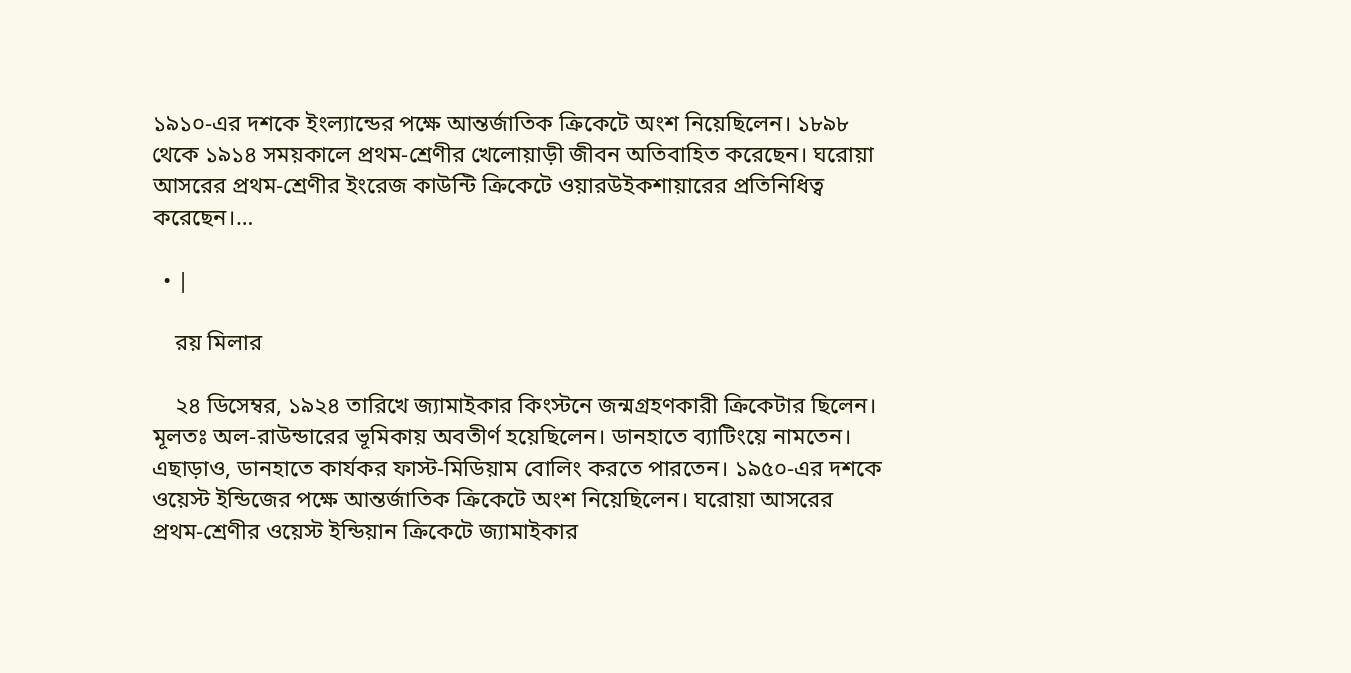১৯১০-এর দশকে ইংল্যান্ডের পক্ষে আন্তর্জাতিক ক্রিকেটে অংশ নিয়েছিলেন। ১৮৯৮ থেকে ১৯১৪ সময়কালে প্রথম-শ্রেণীর খেলোয়াড়ী জীবন অতিবাহিত করেছেন। ঘরোয়া আসরের প্রথম-শ্রেণীর ইংরেজ কাউন্টি ক্রিকেটে ওয়ারউইকশায়ারের প্রতিনিধিত্ব করেছেন।…

  • |

    রয় মিলার

    ২৪ ডিসেম্বর, ১৯২৪ তারিখে জ্যামাইকার কিংস্টনে জন্মগ্রহণকারী ক্রিকেটার ছিলেন। মূলতঃ অল-রাউন্ডারের ভূমিকায় অবতীর্ণ হয়েছিলেন। ডানহাতে ব্যাটিংয়ে নামতেন। এছাড়াও, ডানহাতে কার্যকর ফাস্ট-মিডিয়াম বোলিং করতে পারতেন। ১৯৫০-এর দশকে ওয়েস্ট ইন্ডিজের পক্ষে আন্তর্জাতিক ক্রিকেটে অংশ নিয়েছিলেন। ঘরোয়া আসরের প্রথম-শ্রেণীর ওয়েস্ট ইন্ডিয়ান ক্রিকেটে জ্যামাইকার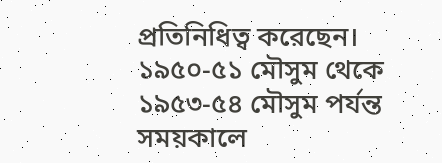প্রতিনিধিত্ব করেছেন। ১৯৫০-৫১ মৌসুম থেকে ১৯৫৩-৫৪ মৌসুম পর্যন্ত সময়কালে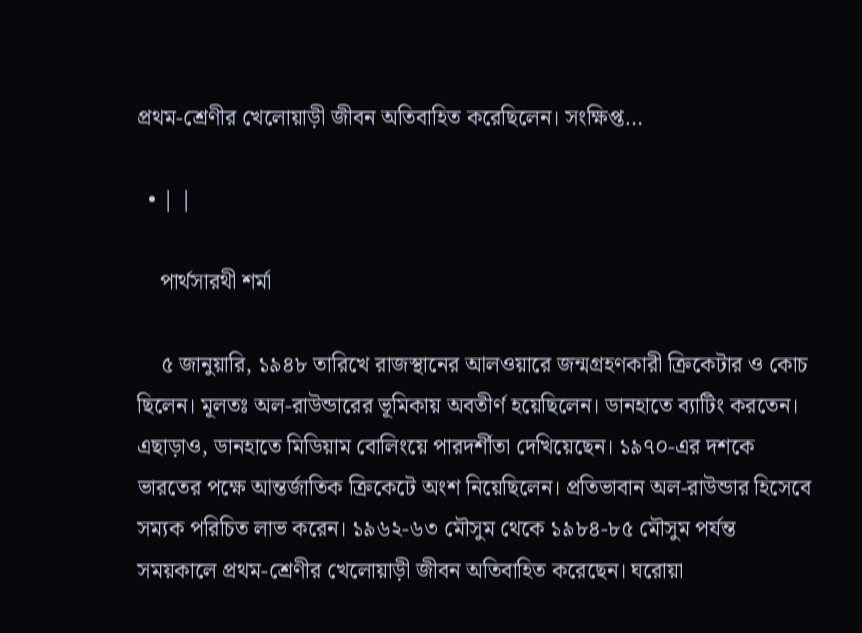প্রথম-শ্রেণীর খেলোয়াড়ী জীবন অতিবাহিত করেছিলেন। সংক্ষিপ্ত…

  • | |

    পার্থসারথী শর্মা

    ৫ জানুয়ারি, ১৯৪৮ তারিখে রাজস্থানের আলওয়ারে জন্মগ্রহণকারী ক্রিকেটার ও কোচ ছিলেন। মূলতঃ অল-রাউন্ডারের ভূমিকায় অবতীর্ণ হয়েছিলেন। ডানহাতে ব্যাটিং করতেন। এছাড়াও, ডানহাতে মিডিয়াম বোলিংয়ে পারদর্শীতা দেখিয়েছেন। ১৯৭০-এর দশকে ভারতের পক্ষে আন্তর্জাতিক ক্রিকেটে অংশ নিয়েছিলেন। প্রতিভাবান অল-রাউন্ডার হিসেবে সম্যক পরিচিত লাভ করেন। ১৯৬২-৬৩ মৌসুম থেকে ১৯৮৪-৮৫ মৌসুম পর্যন্ত সময়কালে প্রথম-শ্রেণীর খেলোয়াড়ী জীবন অতিবাহিত করেছেন। ঘরোয়া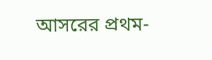আসরের প্রথম-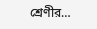শ্রেণীর…